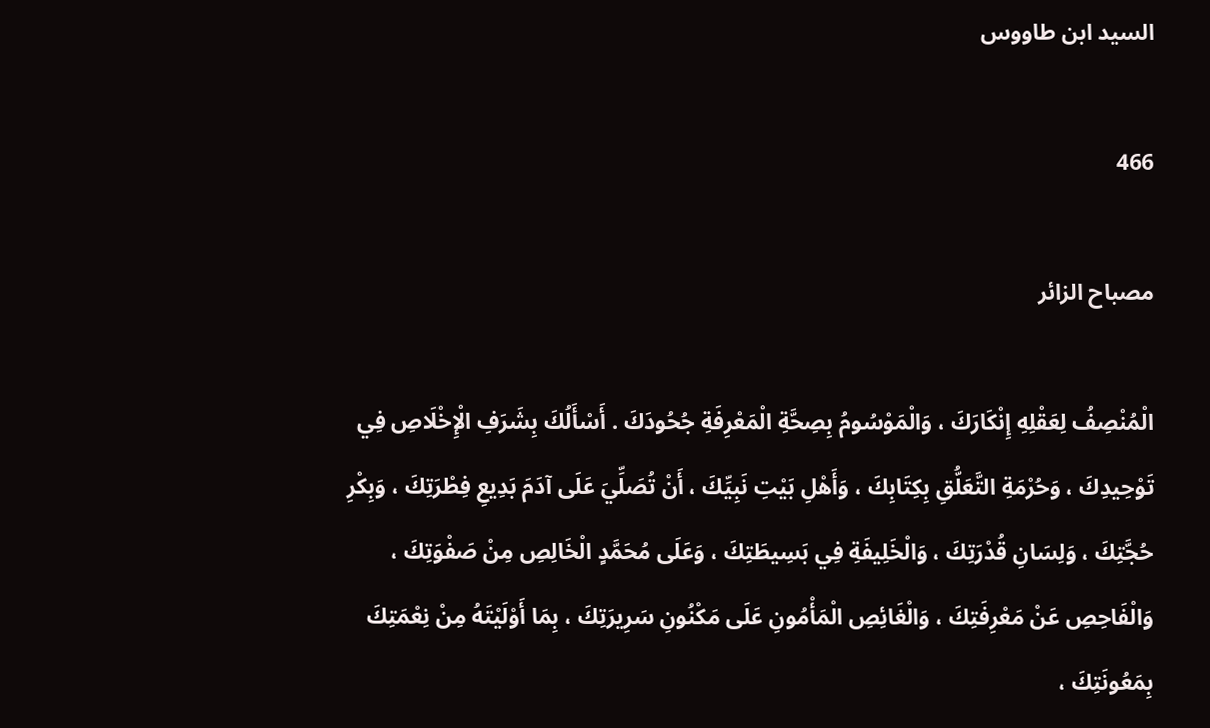السيد ابن طاووس

466

مصباح الزائر

الْمُنْصِفُ لِعَقْلِهِ إِنْكَارَكَ ، وَالْمَوْسُومُ بِصِحَّةِ الْمَعْرِفَةِ جُحُودَكَ . أَسْأَلُكَ بِشَرَفِ الْإِخْلَاصِ فِي تَوْحِيدِكَ ، وَحُرْمَةِ التَّعَلُّقِ بِكِتَابِكَ ، وَأَهْلِ بَيْتِ نَبِيِّكَ ، أَنْ تُصَلِّيَ عَلَى آدَمَ بَدِيعِ فِطْرَتِكَ ، وَبِكْرِ حُجَّتِكَ ، وَلِسَانِ قُدْرَتِكَ ، وَالْخَلِيفَةِ فِي بَسِيطَتِكَ ، وَعَلَى مُحَمَّدٍ الْخَالِصِ مِنْ صَفْوَتِكَ ، وَالْفَاحِصِ عَنْ مَعْرِفَتِكَ ، وَالْغَائِصِ الْمَأْمُونِ عَلَى مَكْنُونِ سَرِيرَتِكَ ، بِمَا أَوْلَيْتَهُ مِنْ نِعْمَتِكَ بِمَعُونَتِكَ ،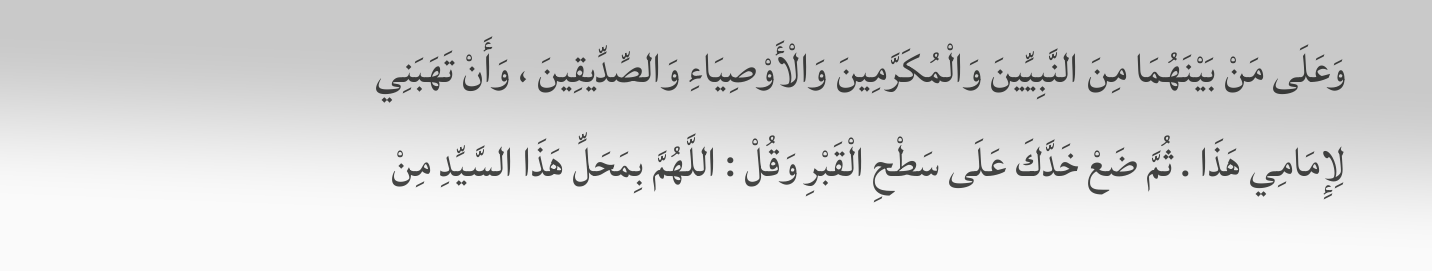وَعَلَى مَنْ بَيْنَهُمَا مِنَ النَّبِيِّينَ وَالْمُكَرَّمِينَ وَالْأَوْصِيَاءِ وَالصِّدِّيقِينَ ، وَأَنْ تَهَبَنِي لِإِمَامِي هَذَا . ثُمَّ ضَعْ خَدَّكَ عَلَى سَطْحِ الْقَبْرِ وَقُلْ : اللَّهُمَّ بِمَحَلِّ هَذَا السَّيِّدِ مِنْ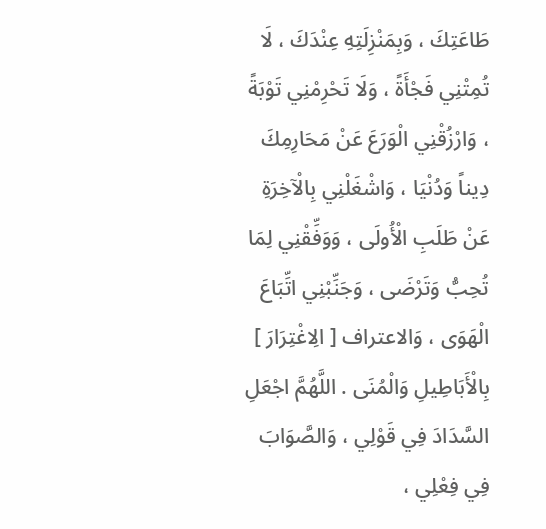طَاعَتِكَ ، وَبِمَنْزِلَتِهِ عِنْدَكَ ، لَا تُمِتْنِي فَجْأَةً ، وَلَا تَحْرِمْنِي تَوْبَةً ، وَارْزُقْنِي الْوَرَعَ عَنْ مَحَارِمِكَ دِيناً وَدُنْيَا ، وَاشْغَلْنِي بِالْآخِرَةِ عَنْ طَلَبِ الْأُولَى ، وَوَفِّقْنِي لِمَا تُحِبُّ وَتَرْضَى ، وَجَنِّبْنِي اتِّبَاعَ الْهَوَى ، وَالاعتراف [ الِاغْتِرَارَ ] بِالْأَبَاطِيلِ وَالْمُنَى . اللَّهُمَّ اجْعَلِ السَّدَادَ فِي قَوْلِي ، وَالصَّوَابَ فِي فِعْلِي ،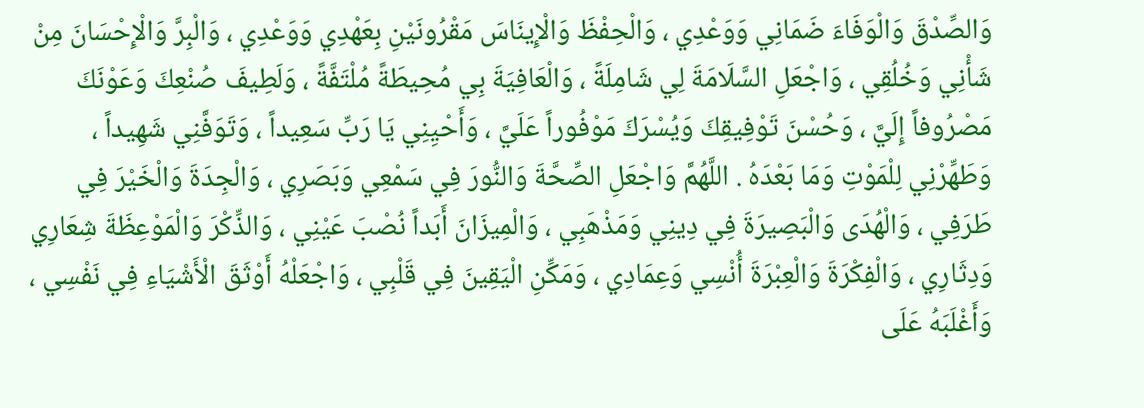وَالصِّدْقَ وَالْوَفَاءَ ضَمَانِي وَوَعْدِي ، وَالْحِفْظَ وَالْإِينَاسَ مَقْرُونَيْنِ بِعَهْدِي وَوَعْدِي ، وَالْبِرَّ وَالْإِحْسَانَ مِنْ شَأْنِي وَخُلُقِي ، وَاجْعَلِ السَّلَامَةَ لِي شَامِلَةً ، وَالْعَافِيَةَ بِي مُحِيطَةً مُلْتَفَّةً ، وَلَطِيفَ صُنْعِكَ وَعَوْنَكَ مَصْرُوفاً إِلَيَّ ، وَحُسْنَ تَوْفِيقِكَ وَيُسْرَكَ مَوْفُوراً عَلَيَّ ، وَأَحْيِنِي يَا رَبِّ سَعِيداً ، وَتَوَفَّنِي شَهِيداً ، وَطَهِّرْنِي لِلْمَوْتِ وَمَا بَعْدَهُ . اللَّهُمَّ وَاجْعَلِ الصِّحَّةَ وَالنُّورَ فِي سَمْعِي وَبَصَرِي ، وَالْجِدَةَ وَالْخَيْرَ فِي طَرَفِي ، وَالْهُدَى وَالْبَصِيرَةَ فِي دِينِي وَمَذْهَبِي ، وَالْمِيزَانَ أَبَداً نُصْبَ عَيْنِي ، وَالذِّكْرَ وَالْمَوْعِظَةَ شِعَارِي وَدِثَارِي ، وَالْفِكْرَةَ وَالْعِبْرَةَ أُنْسِي وَعِمَادِي ، وَمَكِّنِ الْيَقِينَ فِي قَلْبِي ، وَاجْعَلْهُ أَوْثَقَ الْأَشْيَاءِ فِي نَفْسِي ، وَأَغْلَبَهُ عَلَى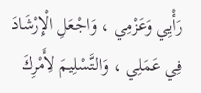رَأْيِي وَعَزْمِي ، وَاجْعَلِ الْإِرْشَادَ فِي عَمَلِي ، وَالتَّسْلِيمَ لِأَمْرِكَ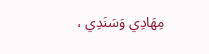مِهَادِي وَسَنَدِي ،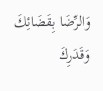وَالرِّضَا بِقَضَائِكَ وَقَدَرِكَ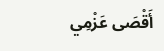أَقْصَى عَزْمِي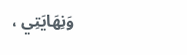وَنِهَايَتِي ،